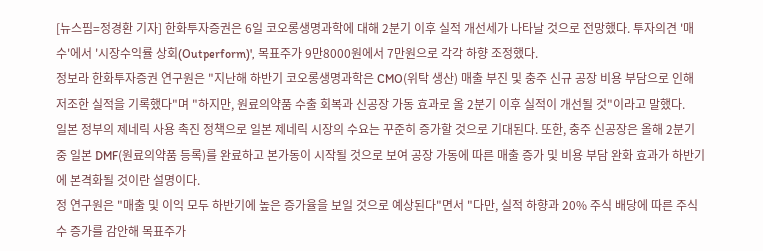[뉴스핌=정경환 기자] 한화투자증권은 6일 코오롱생명과학에 대해 2분기 이후 실적 개선세가 나타날 것으로 전망했다. 투자의견 '매수'에서 '시장수익률 상회(Outperform)', 목표주가 9만8000원에서 7만원으로 각각 하향 조정했다.
정보라 한화투자증권 연구원은 "지난해 하반기 코오롱생명과학은 CMO(위탁 생산) 매출 부진 및 충주 신규 공장 비용 부담으로 인해 저조한 실적을 기록했다"며 "하지만, 원료의약품 수출 회복과 신공장 가동 효과로 올 2분기 이후 실적이 개선될 것"이라고 말했다.
일본 정부의 제네릭 사용 촉진 정책으로 일본 제네릭 시장의 수요는 꾸준히 증가할 것으로 기대된다. 또한, 충주 신공장은 올해 2분기 중 일본 DMF(원료의약품 등록)를 완료하고 본가동이 시작될 것으로 보여 공장 가동에 따른 매출 증가 및 비용 부담 완화 효과가 하반기에 본격화될 것이란 설명이다.
정 연구원은 "매출 및 이익 모두 하반기에 높은 증가율을 보일 것으로 예상된다"면서 "다만, 실적 하향과 20% 주식 배당에 따른 주식 수 증가를 감안해 목표주가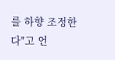를 하향 조정한다"고 언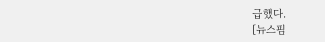급했다.
[뉴스핌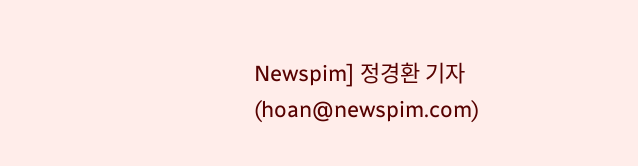Newspim] 정경환 기자 (hoan@newspim.com)